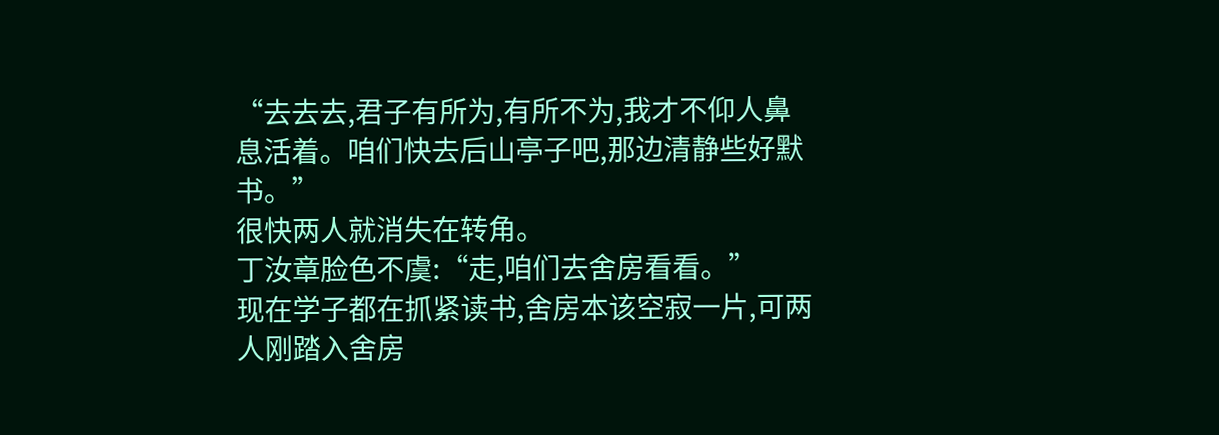“去去去,君子有所为,有所不为,我才不仰人鼻息活着。咱们快去后山亭子吧,那边清静些好默书。”
很快两人就消失在转角。
丁汝章脸色不虞:“走,咱们去舍房看看。”
现在学子都在抓紧读书,舍房本该空寂一片,可两人刚踏入舍房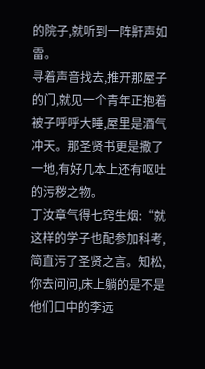的院子,就听到一阵鼾声如雷。
寻着声音找去,推开那屋子的门,就见一个青年正抱着被子呼呼大睡,屋里是酒气冲天。那圣贤书更是撒了一地,有好几本上还有呕吐的污秽之物。
丁汝章气得七窍生烟:“就这样的学子也配参加科考,简直污了圣贤之言。知松,你去问问,床上躺的是不是他们口中的李远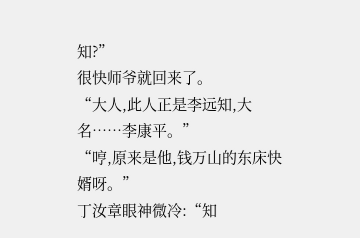知?”
很快师爷就回来了。
“大人,此人正是李远知,大名……李康平。”
“哼,原来是他,钱万山的东床快婿呀。”
丁汝章眼神微冷:“知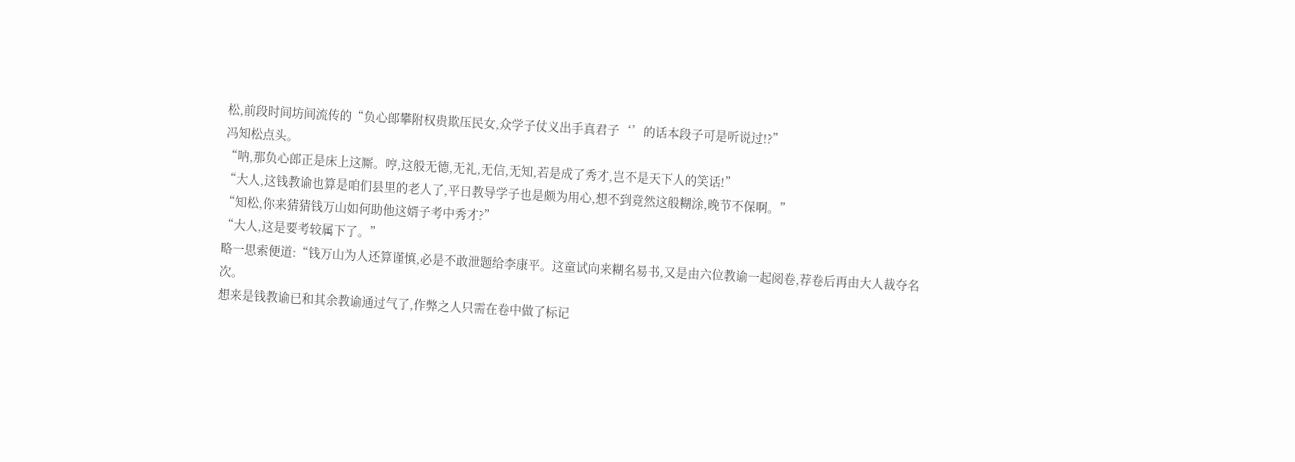松,前段时间坊间流传的“负心郎攀附权贵欺压民女,众学子仗义出手真君子‘’的话本段子可是听说过!?”
冯知松点头。
“呐,那负心郎正是床上这厮。哼,这般无德,无礼,无信,无知,若是成了秀才,岂不是天下人的笑话!”
“大人,这钱教谕也算是咱们县里的老人了,平日教导学子也是颇为用心,想不到竟然这般糊涂,晚节不保啊。”
“知松,你来猜猜钱万山如何助他这婿子考中秀才?”
“大人,这是要考较属下了。”
略一思索便道:“钱万山为人还算谨慎,必是不敢泄题给李康平。这童试向来糊名易书,又是由六位教谕一起阅卷,荐卷后再由大人裁夺名次。
想来是钱教谕已和其余教谕通过气了,作弊之人只需在卷中做了标记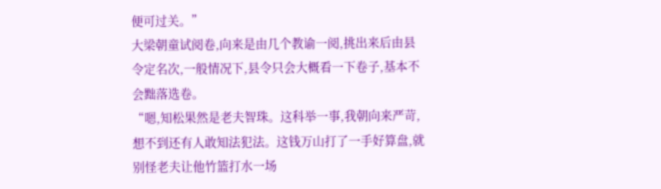便可过关。”
大梁朝童试阅卷,向来是由几个教谕一阅,挑出来后由县令定名次,一般情况下,县令只会大概看一下卷子,基本不会黜落选卷。
“嗯,知松果然是老夫智珠。这科举一事,我朝向来严苛,想不到还有人敢知法犯法。这钱万山打了一手好算盘,就别怪老夫让他竹篮打水一场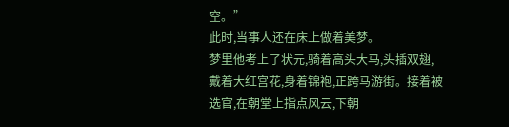空。”
此时,当事人还在床上做着美梦。
梦里他考上了状元,骑着高头大马,头插双翅,戴着大红宫花,身着锦袍,正跨马游街。接着被选官,在朝堂上指点风云,下朝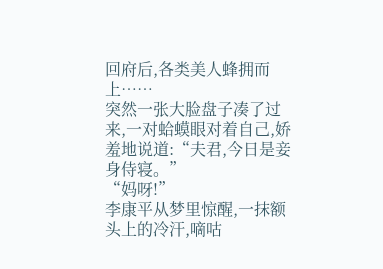回府后,各类美人蜂拥而上……
突然一张大脸盘子凑了过来,一对蛤蟆眼对着自己,娇羞地说道:“夫君,今日是妾身侍寝。”
“妈呀!”
李康平从梦里惊醒,一抹额头上的冷汗,嘀咕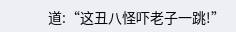道:“这丑八怪吓老子一跳!”